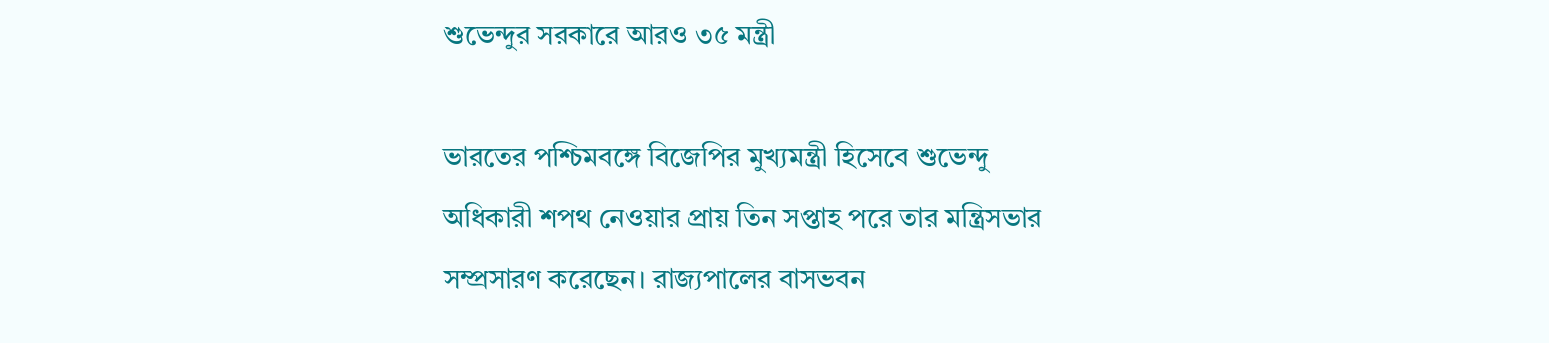শুভেন্দুর সরকারে আরও ৩৫ মন্ত্রী

ভারতের পশ্চিমবঙ্গে বিজেপির মুখ্যমন্ত্রী হিসেবে শুভেন্দু অধিকারী শপথ নেওয়ার প্রায় তিন সপ্তাহ পরে তার মন্ত্রিসভার সম্প্রসারণ করেছেন। রাজ্যপালের বাসভবন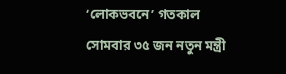‘লোকভবনে’ গতকাল সোমবার ৩৫ জন নতুন মন্ত্রী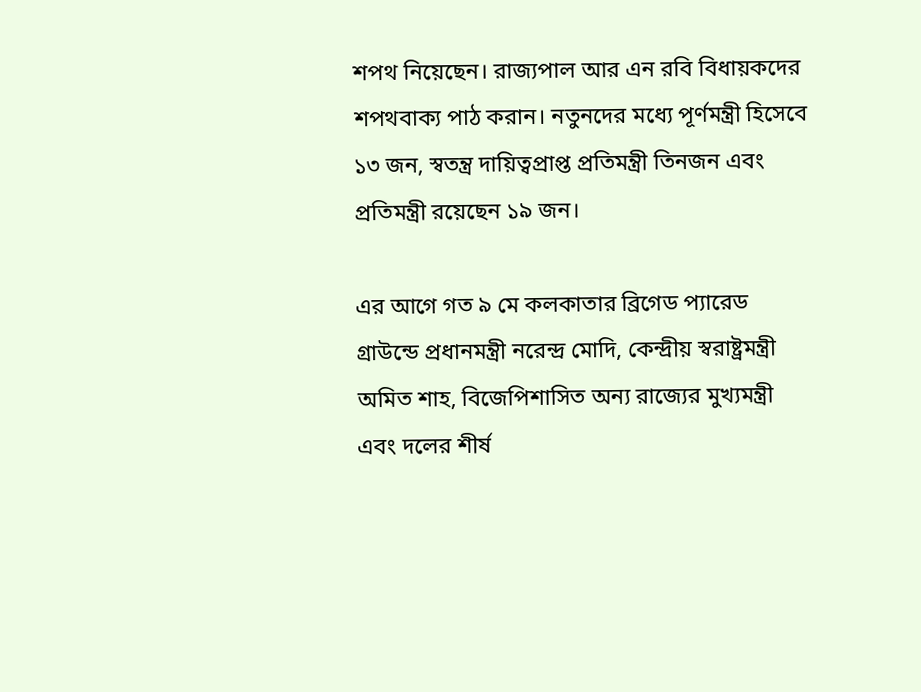শপথ নিয়েছেন। রাজ্যপাল আর এন রবি বিধায়কদের শপথবাক্য পাঠ করান। নতুনদের মধ্যে পূর্ণমন্ত্রী হিসেবে ১৩ জন, স্বতন্ত্র দায়িত্বপ্রাপ্ত প্রতিমন্ত্রী তিনজন এবং প্রতিমন্ত্রী রয়েছেন ১৯ জন।

এর আগে গত ৯ মে কলকাতার ব্রিগেড প্যারেড গ্রাউন্ডে প্রধানমন্ত্রী নরেন্দ্র মোদি, কেন্দ্রীয় স্বরাষ্ট্রমন্ত্রী অমিত শাহ, বিজেপিশাসিত অন্য রাজ্যের মুখ্যমন্ত্রী এবং দলের শীর্ষ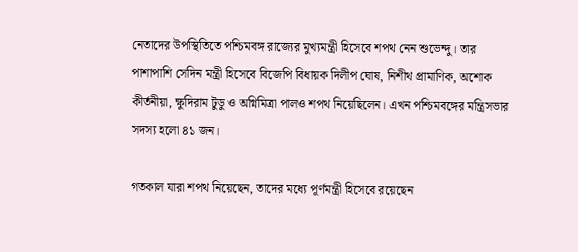নেতাদের উপস্থিতিতে পশ্চিমবঙ্গ রাজ্যের মুখ্যমন্ত্রী হিসেবে শপথ নেন শুভেন্দু। তার পাশাপাশি সেদিন মন্ত্রী হিসেবে বিজেপি বিধায়ক দিলীপ ঘোষ, নিশীথ প্রামাণিক, অশোক কীর্তনীয়া, ক্ষুদিরাম টুডু ও অগ্নিমিত্রা পালও শপথ নিয়েছিলেন। এখন পশ্চিমবঙ্গের মন্ত্রিসভার সদস্য হলো ৪১ জন।

গতকাল যারা শপথ নিয়েছেন, তাদের মধ্যে পূর্ণমন্ত্রী হিসেবে রয়েছেন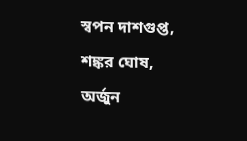স্বপন দাশগুপ্ত, শঙ্কর ঘোষ, অর্জুন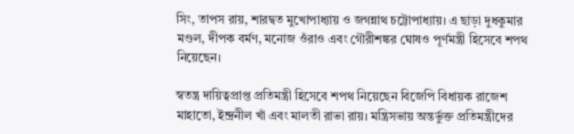সিং, তাপস রায়, শারদ্বত মুখোপাধ্যায় ও জগন্নাথ চট্টোপাধ্যায়। এ ছাড়া দুধকুমার মণ্ডল, দীপক বর্মণ, মনোজ ওঁরাও এবং গৌরীশঙ্কর ঘোষও পূর্ণমন্ত্রী হিসেবে শপথ নিয়েছেন।

স্বতন্ত্র দায়িত্বপ্রাপ্ত প্রতিমন্ত্রী হিসেবে শপথ নিয়েছেন বিজেপি বিধায়ক রাজেশ মাহাতো, ইন্দ্রনীল খাঁ এবং মালতী রাভা রায়। মন্ত্রিসভায় অন্তর্ভুক্ত প্রতিমন্ত্রীদের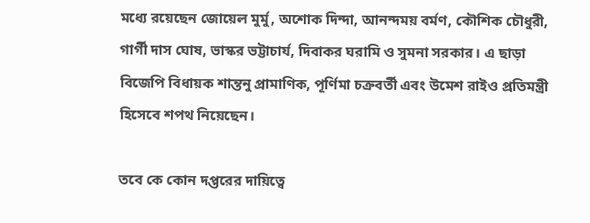মধ্যে রয়েছেন জোয়েল মুর্মু, অশোক দিন্দা, আনন্দময় বর্মণ, কৌশিক চৌধুরী, গার্গী দাস ঘোষ, ভাস্কর ভট্টাচার্য, দিবাকর ঘরামি ও সুমনা সরকার। এ ছাড়া বিজেপি বিধায়ক শান্তনু প্রামাণিক, পূর্ণিমা চক্রবর্তী এবং উমেশ রাইও প্রতিমন্ত্রী হিসেবে শপথ নিয়েছেন।

তবে কে কোন দপ্তরের দায়িত্বে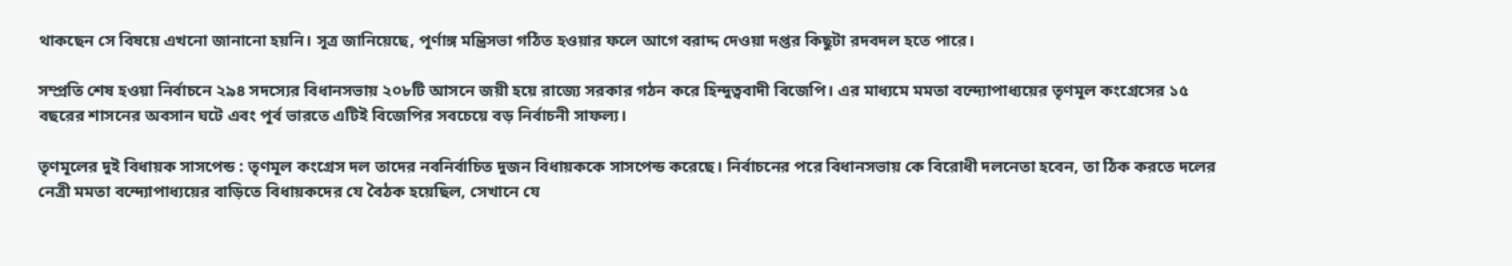থাকছেন সে বিষয়ে এখনো জানানো হয়নি। সূত্র জানিয়েছে, পূর্ণাঙ্গ মন্ত্রিসভা গঠিত হওয়ার ফলে আগে বরাদ্দ দেওয়া দপ্তর কিছুটা রদবদল হতে পারে।

সম্প্রতি শেষ হওয়া নির্বাচনে ২৯৪ সদস্যের বিধানসভায় ২০৮টি আসনে জয়ী হয়ে রাজ্যে সরকার গঠন করে হিন্দুত্ববাদী বিজেপি। এর মাধ্যমে মমতা বন্দ্যোপাধ্যয়ের তৃণমূল কংগ্রেসের ১৫ বছরের শাসনের অবসান ঘটে এবং পূর্ব ভারতে এটিই বিজেপির সবচেয়ে বড় নির্বাচনী সাফল্য।

তৃণমূলের দুই বিধায়ক সাসপেন্ড : তৃণমূল কংগ্রেস দল তাদের নবনির্বাচিত দুজন বিধায়ককে সাসপেন্ড করেছে। নির্বাচনের পরে বিধানসভায় কে বিরোধী দলনেতা হবেন, তা ঠিক করতে দলের নেত্রী মমতা বন্দ্যোপাধ্যয়ের বাড়িতে বিধায়কদের যে বৈঠক হয়েছিল, সেখানে যে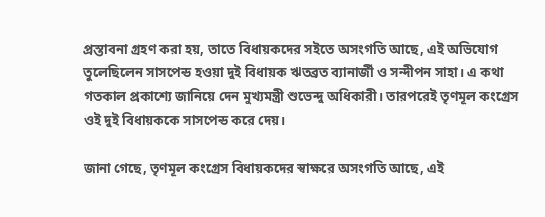প্রস্তাবনা গ্রহণ করা হয়, তাতে বিধায়কদের সইতে অসংগতি আছে, এই অভিযোগ তুলেছিলেন সাসপেন্ড হওয়া দুই বিধায়ক ঋতব্রত ব্যানার্জী ও সন্দীপন সাহা। এ কথা গতকাল প্রকাশ্যে জানিয়ে দেন মুখ্যমন্ত্রী শুভেন্দু অধিকারী। তারপরেই তৃণমূল কংগ্রেস ওই দুই বিধায়ককে সাসপেন্ড করে দেয়।

জানা গেছে, তৃণমূল কংগ্রেস বিধায়কদের স্বাক্ষরে অসংগতি আছে, এই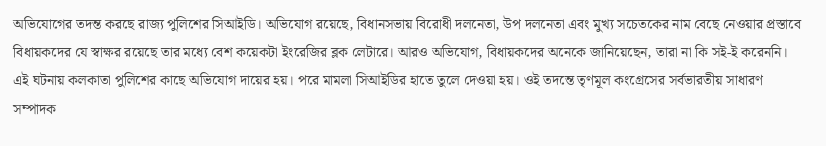অভিযোগের তদন্ত করছে রাজ্য পুলিশের সিআইডি। অভিযোগ রয়েছে, বিধানসভায় বিরোধী দলনেতা, উপ দলনেতা এবং মুখ্য সচেতকের নাম বেছে নেওয়ার প্রস্তাবে বিধায়কদের যে স্বাক্ষর রয়েছে তার মধ্যে বেশ কয়েকটা ইংরেজির ব্লক লেটারে। আরও অভিযোগ, বিধায়কদের অনেকে জানিয়েছেন, তারা না কি সই-ই করেননি। এই ঘটনায় কলকাতা পুলিশের কাছে অভিযোগ দায়ের হয়। পরে মামলা সিআইডির হাতে তুলে দেওয়া হয়। ওই তদন্তে তৃণমূল কংগ্রেসের সর্বভারতীয় সাধারণ সম্পাদক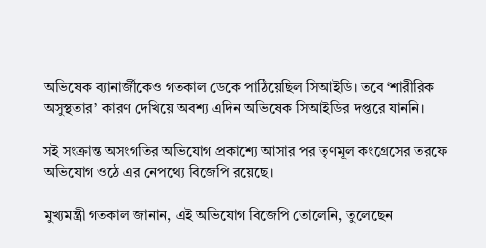অভিষেক ব্যানার্জীকেও গতকাল ডেকে পাঠিয়েছিল সিআইডি। তবে ‘শারীরিক অসুস্থতার’ কারণ দেখিয়ে অবশ্য এদিন অভিষেক সিআইডির দপ্তরে যাননি।

সই সংক্রান্ত অসংগতির অভিযোগ প্রকাশ্যে আসার পর তৃণমূল কংগ্রেসের তরফে অভিযোগ ওঠে এর নেপথ্যে বিজেপি রয়েছে।

মুখ্যমন্ত্রী গতকাল জানান, এই অভিযোগ বিজেপি তোলেনি, তুলেছেন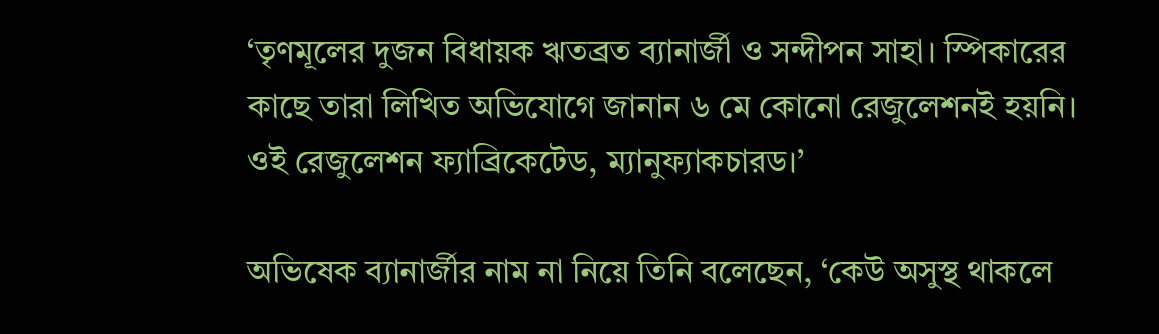‘তৃণমূলের দুজন বিধায়ক ঋতব্রত ব্যানার্জী ও সন্দীপন সাহা। স্পিকারের কাছে তারা লিখিত অভিযোগে জানান ৬ মে কোনো রেজুলেশনই হয়নি। ওই রেজুলেশন ফ্যাব্রিকেটেড, ম্যানুফ্যাকচারড।’

অভিষেক ব্যানার্জীর নাম না নিয়ে তিনি বলেছেন, ‘কেউ অসুস্থ থাকলে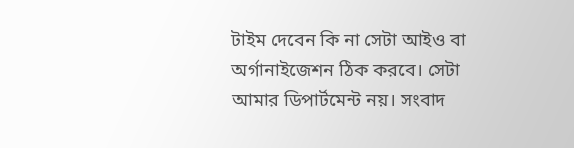টাইম দেবেন কি না সেটা আইও বা অর্গানাইজেশন ঠিক করবে। সেটা আমার ডিপার্টমেন্ট নয়। সংবাদ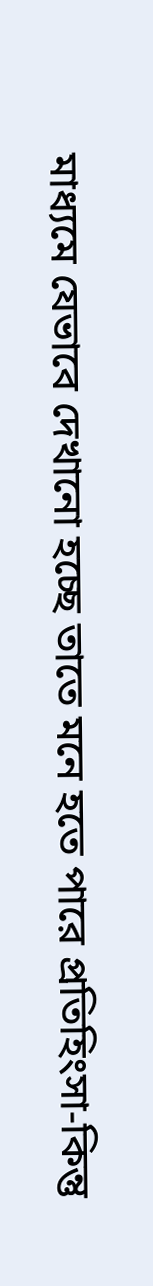মাধ্যমে যেভাবে দেখানো হচ্ছে তাতে মনে হতে পারে প্রতিহিংসা-কিন্তু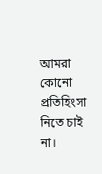আমরা কোনো প্রতিহিংসা নিতে চাই না।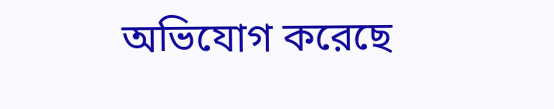অভিযোগ করেছে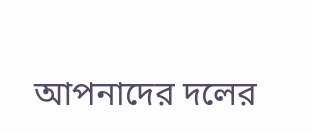আপনাদের দলের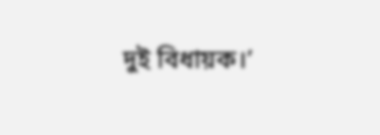দুই বিধায়ক।’